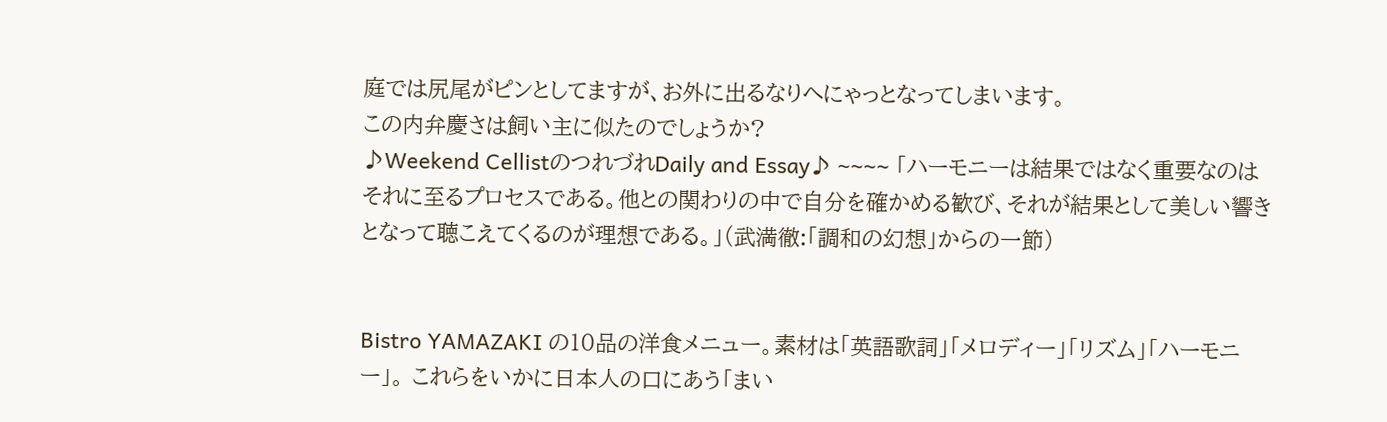庭では尻尾がピンとしてますが、お外に出るなりへにゃっとなってしまいます。
この内弁慶さは飼い主に似たのでしょうか?
♪Weekend CellistのつれづれDaily and Essay♪ ~~~~ 「ハーモニーは結果ではなく重要なのはそれに至るプロセスである。他との関わりの中で自分を確かめる歓び、それが結果として美しい響きとなって聴こえてくるのが理想である。」(武満徹:「調和の幻想」からの一節)


Bistro YAMAZAKI の10品の洋食メニュー。素材は「英語歌詞」「メロディー」「リズム」「ハーモニー」。 これらをいかに日本人の口にあう「まい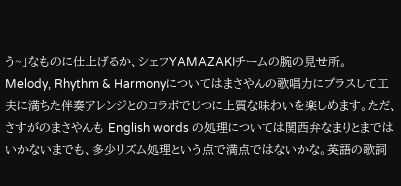う~」なものに仕上げるか、シェフYAMAZAKIチームの腕の見せ所。
Melody, Rhythm & Harmonyについてはまさやんの歌唱力にプラスして工夫に満ちた伴奏アレンジとのコラボでじつに上質な味わいを楽しめます。ただ、さすがのまさやんも English words の処理については関西弁なまりとまではいかないまでも、多少リズム処理という点で満点ではないかな。英語の歌詞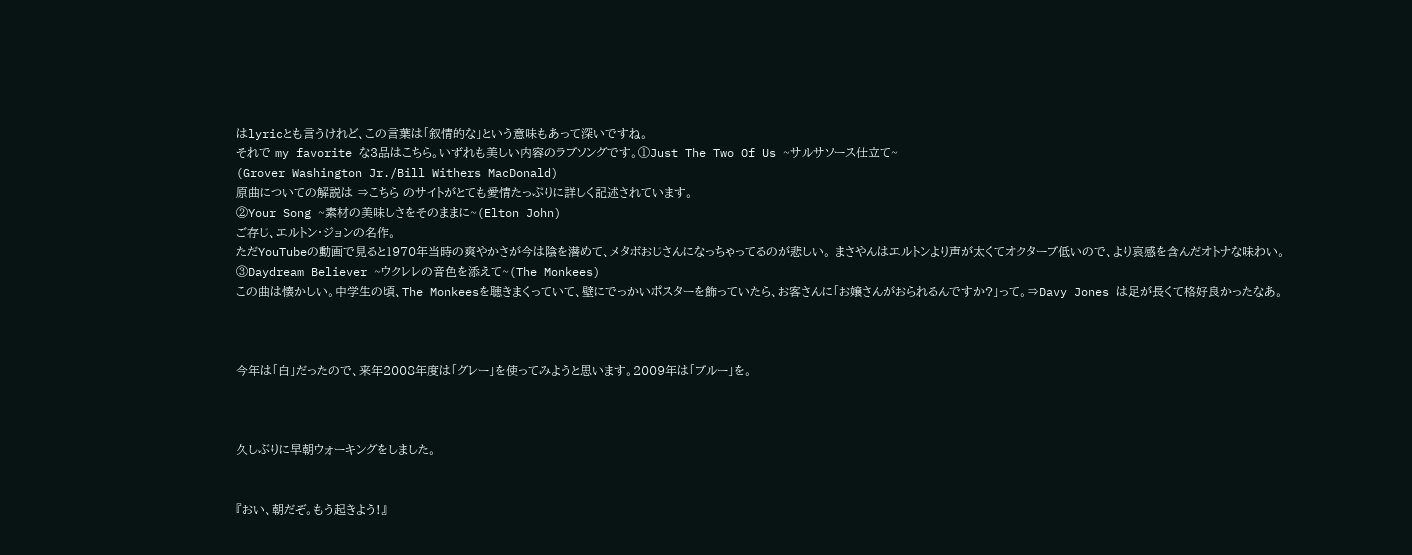はlyricとも言うけれど、この言葉は「叙情的な」という意味もあって深いですね。
それで my favorite な3品はこちら。いずれも美しい内容のラブソングです。①Just The Two Of Us ~サルサソース仕立て~
(Grover Washington Jr./Bill Withers MacDonald)
原曲についての解説は ⇒こちら のサイトがとても愛情たっぷりに詳しく記述されています。
②Your Song ~素材の美味しさをそのままに~(Elton John)
ご存じ、エルトン・ジョンの名作。
ただYouTubeの動画で見ると1970年当時の爽やかさが今は陰を潜めて、メタボおじさんになっちゃってるのが悲しい。 まさやんはエルトンより声が太くてオクターブ低いので、より哀感を含んだオトナな味わい。
③Daydream Believer ~ウクレレの音色を添えて~(The Monkees)
この曲は懐かしい。中学生の頃、The Monkeesを聴きまくっていて、壁にでっかいポスターを飾っていたら、お客さんに「お嬢さんがおられるんですか?」って。⇒Davy Jones は足が長くて格好良かったなあ。



今年は「白」だったので、来年2008年度は「グレー」を使ってみようと思います。2009年は「ブルー」を。



久しぶりに早朝ウォーキングをしました。


『おい、朝だぞ。もう起きよう!』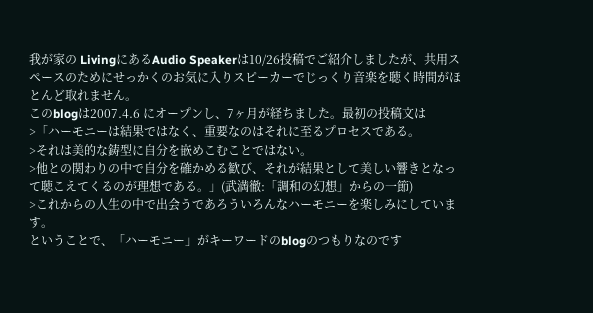我が家の LivingにあるAudio Speakerは10/26投稿でご紹介しましたが、共用スペースのためにせっかくのお気に入りスピーカーでじっくり音楽を聴く時間がほとんど取れません。
このblogは2007.4.6 にオープンし、7ヶ月が経ちました。最初の投稿文は
>「ハーモニーは結果ではなく、重要なのはそれに至るプロセスである。
>それは美的な鋳型に自分を嵌めこむことではない。
>他との関わりの中で自分を確かめる歓び、それが結果として美しい響きとなって聴こえてくるのが理想である。」(武満徹:「調和の幻想」からの一節)
>これからの人生の中で出会うであろういろんなハーモニーを楽しみにしています。
ということで、「ハーモニー」がキーワードのblogのつもりなのです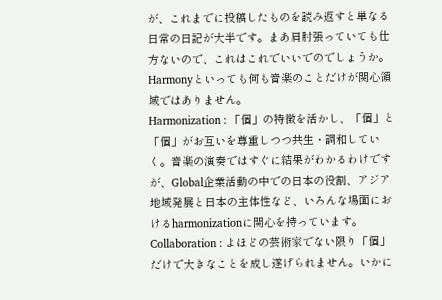が、これまでに投稿したものを読み返すと単なる日常の日記が大半です。まあ肩肘張っていても仕方ないので、これはこれでいいでのでしょうか。Harmonyといっても何も音楽のことだけが関心領域ではありません。
Harmonization : 「個」の特徴を活かし、「個」と「個」がお互いを尊重しつつ共生・調和していく。音楽の演奏ではすぐに結果がわかるわけですが、Global企業活動の中での日本の役割、アジア地域発展と日本の主体性など、いろんな場面におけるharmonizationに関心を持っています。
Collaboration : よほどの芸術家でない限り「個」だけで大きなことを成し遂げられません。いかに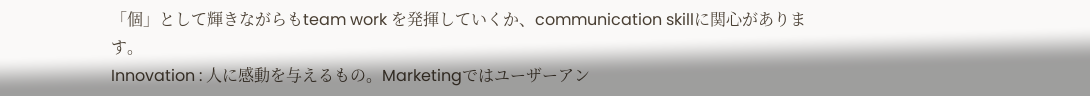「個」として輝きながらもteam work を発揮していくか、communication skillに関心があります。
Innovation : 人に感動を与えるもの。Marketingではユーザーアン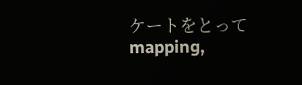ケートをとってmapping,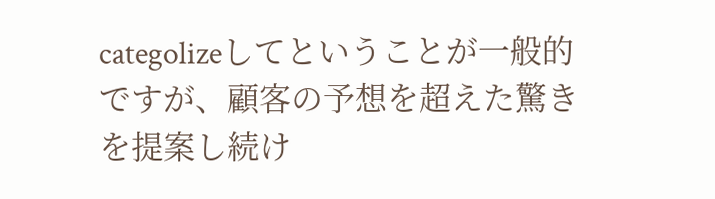categolizeしてということが一般的ですが、顧客の予想を超えた驚きを提案し続け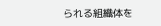られる組織体を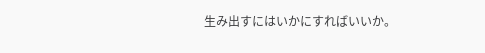生み出すにはいかにすればいいか。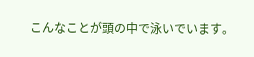こんなことが頭の中で泳いでいます。